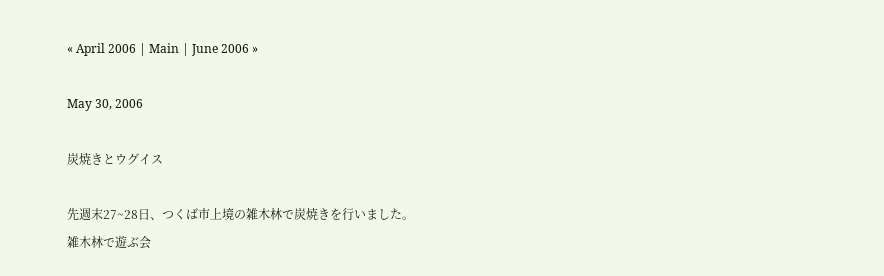« April 2006 | Main | June 2006 »

May 30, 2006

炭焼きとウグイス

先週末27~28日、つくば市上境の雑木林で炭焼きを行いました。
雑木林で遊ぶ会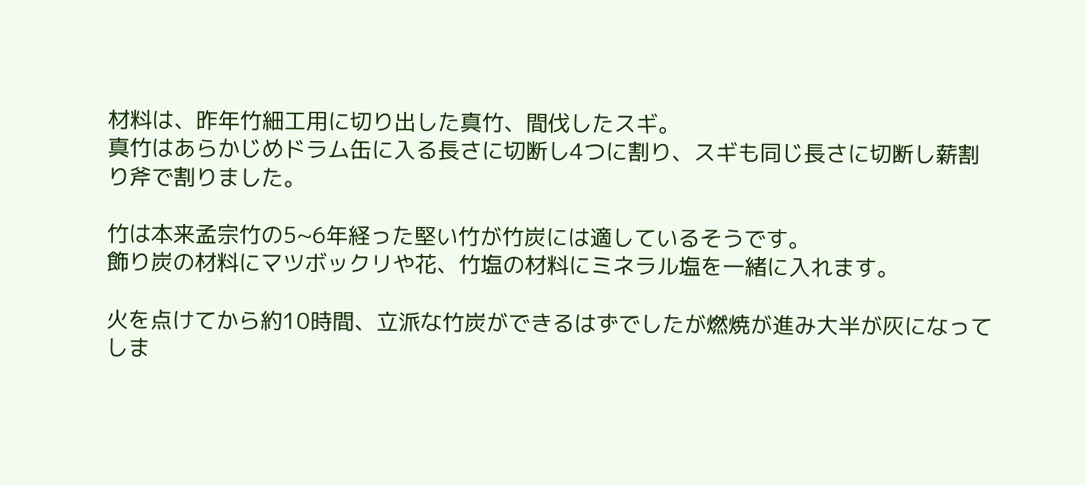材料は、昨年竹細工用に切り出した真竹、間伐したスギ。
真竹はあらかじめドラム缶に入る長さに切断し4つに割り、スギも同じ長さに切断し薪割り斧で割りました。

竹は本来孟宗竹の5~6年経った堅い竹が竹炭には適しているそうです。
飾り炭の材料にマツボックリや花、竹塩の材料にミネラル塩を一緒に入れます。

火を点けてから約10時間、立派な竹炭ができるはずでしたが燃焼が進み大半が灰になってしま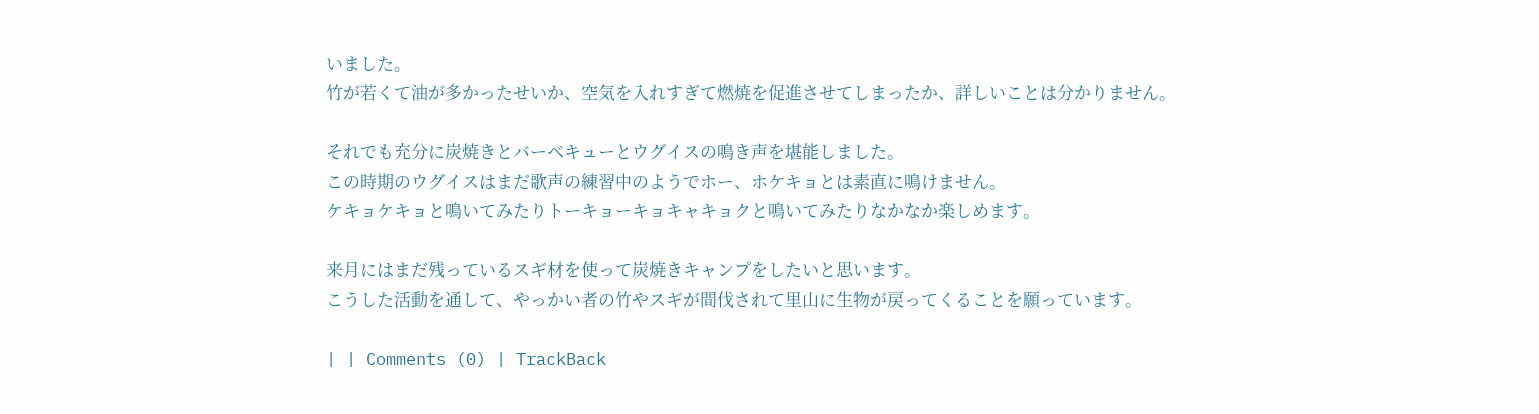いました。
竹が若くて油が多かったせいか、空気を入れすぎて燃焼を促進させてしまったか、詳しいことは分かりません。

それでも充分に炭焼きとバーベキューとウグイスの鳴き声を堪能しました。
この時期のウグイスはまだ歌声の練習中のようでホー、ホケキョとは素直に鳴けません。
ケキョケキョと鳴いてみたりトーキョーキョキャキョクと鳴いてみたりなかなか楽しめます。

来月にはまだ残っているスギ材を使って炭焼きキャンプをしたいと思います。
こうした活動を通して、やっかい者の竹やスギが間伐されて里山に生物が戻ってくることを願っています。

| | Comments (0) | TrackBack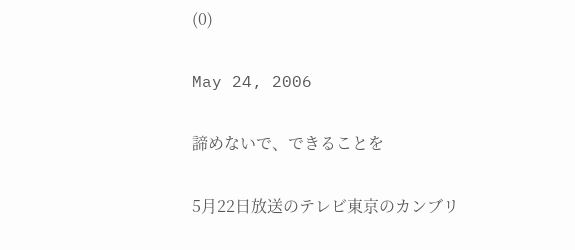(0)

May 24, 2006

諦めないで、できることを

5月22日放送のテレビ東京のカンブリ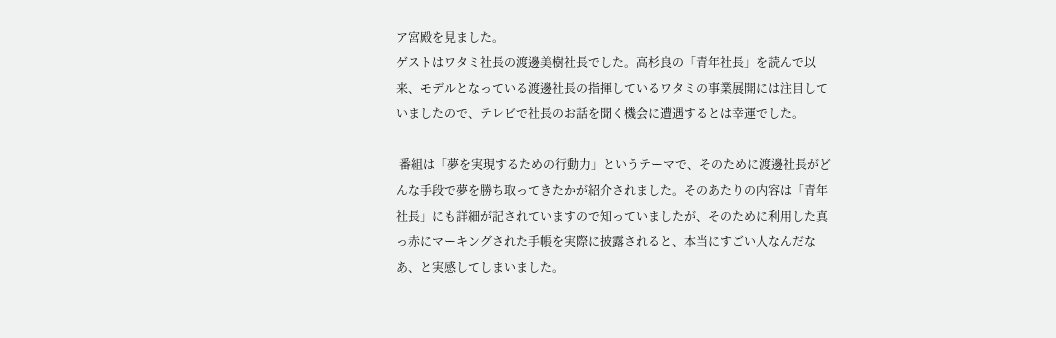ア宮殿を見ました。
ゲストはワタミ社長の渡邊美樹社長でした。高杉良の「青年社長」を読んで以来、モデルとなっている渡邊社長の指揮しているワタミの事業展開には注目していましたので、テレビで社長のお話を聞く機会に遭遇するとは幸運でした。

 番組は「夢を実現するための行動力」というテーマで、そのために渡邊社長がどんな手段で夢を勝ち取ってきたかが紹介されました。そのあたりの内容は「青年社長」にも詳細が記されていますので知っていましたが、そのために利用した真っ赤にマーキングされた手帳を実際に披露されると、本当にすごい人なんだなあ、と実感してしまいました。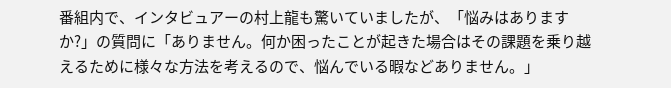番組内で、インタビュアーの村上龍も驚いていましたが、「悩みはありますか?」の質問に「ありません。何か困ったことが起きた場合はその課題を乗り越えるために様々な方法を考えるので、悩んでいる暇などありません。」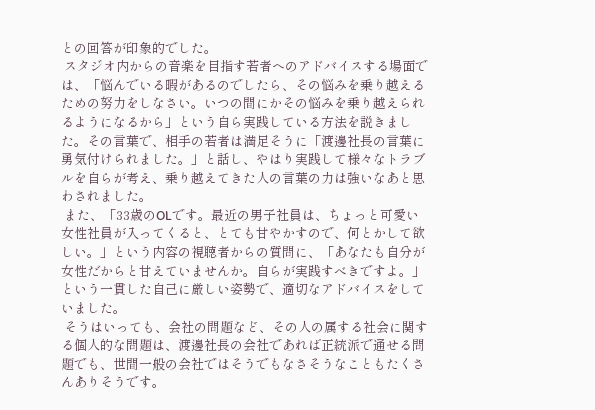との回答が印象的でした。
 スタジオ内からの音楽を目指す若者へのアドバイスする場面では、「悩んでいる暇があるのでしたら、その悩みを乗り越えるための努力をしなさい。いつの間にかその悩みを乗り越えられるようになるから」という自ら実践している方法を説きました。その言葉で、相手の若者は満足そうに「渡邊社長の言葉に勇気付けられました。」と話し、やはり実践して様々なトラブルを自らが考え、乗り越えてきた人の言葉の力は強いなあと思わされました。
 また、「33歳のOLです。最近の男子社員は、ちょっと可愛い女性社員が入ってくると、とても甘やかすので、何とかして欲しい。」という内容の視聴者からの質問に、「あなたも自分が女性だからと甘えていませんか。自らが実践すべきですよ。」という一貫した自己に厳しい姿勢で、適切なアドバイスをしていました。
 そうはいっても、会社の問題など、その人の属する社会に関する個人的な問題は、渡邊社長の会社であれば正統派で通せる問題でも、世間一般の会社ではそうでもなさそうなこともたくさんありそうです。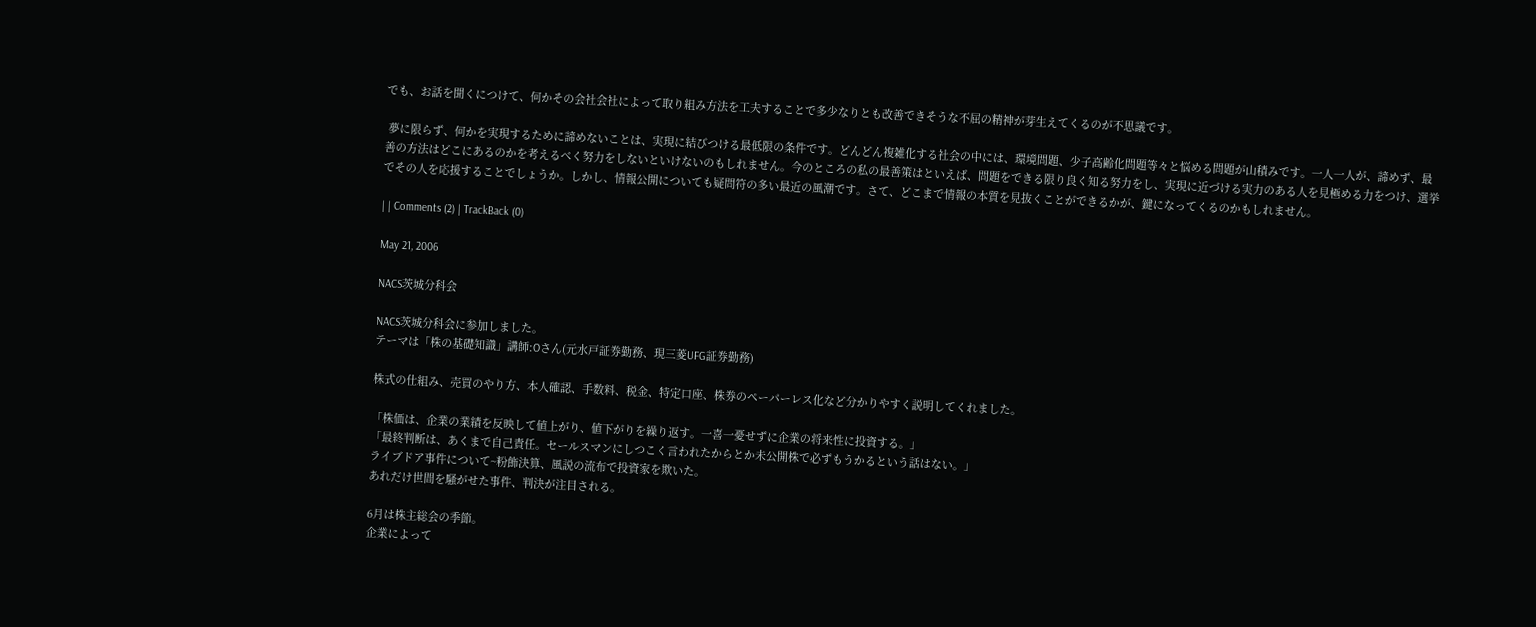でも、お話を聞くにつけて、何かその会社会社によって取り組み方法を工夫することで多少なりとも改善できそうな不屈の精神が芽生えてくるのが不思議です。

 夢に限らず、何かを実現するために諦めないことは、実現に結びつける最低限の条件です。どんどん複雑化する社会の中には、環境問題、少子高齢化問題等々と悩める問題が山積みです。一人一人が、諦めず、最善の方法はどこにあるのかを考えるべく努力をしないといけないのもしれません。今のところの私の最善策はといえば、問題をできる限り良く知る努力をし、実現に近づける実力のある人を見極める力をつけ、選挙でその人を応援することでしょうか。しかし、情報公開についても疑問符の多い最近の風潮です。さて、どこまで情報の本質を見抜くことができるかが、鍵になってくるのかもしれません。

| | Comments (2) | TrackBack (0)

May 21, 2006

NACS茨城分科会

NACS茨城分科会に参加しました。
テーマは「株の基礎知識」講師:Oさん(元水戸証券勤務、現三菱UFG証券勤務)

株式の仕組み、売買のやり方、本人確認、手数料、税金、特定口座、株券のペーパーレス化など分かりやすく説明してくれました。

「株価は、企業の業績を反映して値上がり、値下がりを繰り返す。一喜一憂せずに企業の将来性に投資する。」
「最終判断は、あくまで自己責任。セールスマンにしつこく言われたからとか未公開株で必ずもうかるという話はない。」
ライブドア事件について~粉飾決算、風説の流布で投資家を欺いた。
あれだけ世間を騒がせた事件、判決が注目される。

6月は株主総会の季節。
企業によって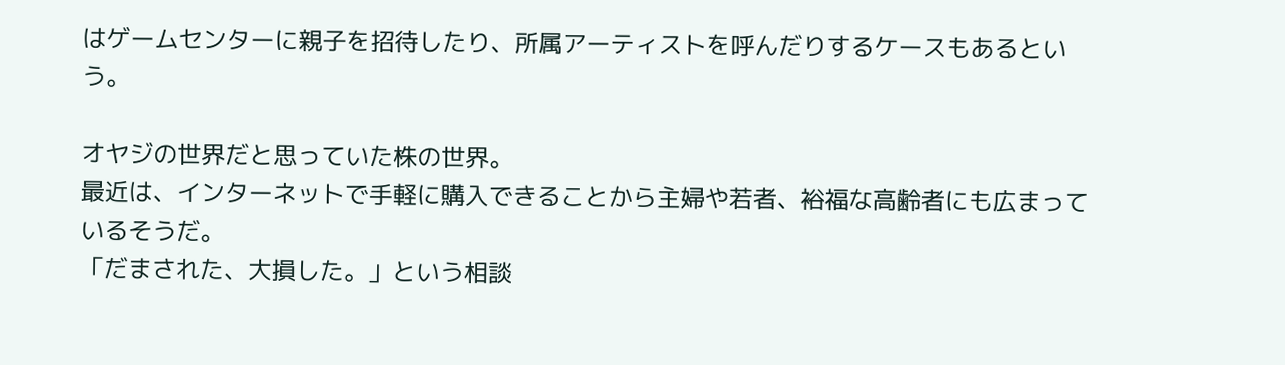はゲームセンターに親子を招待したり、所属アーティストを呼んだりするケースもあるという。

オヤジの世界だと思っていた株の世界。
最近は、インターネットで手軽に購入できることから主婦や若者、裕福な高齢者にも広まっているそうだ。
「だまされた、大損した。」という相談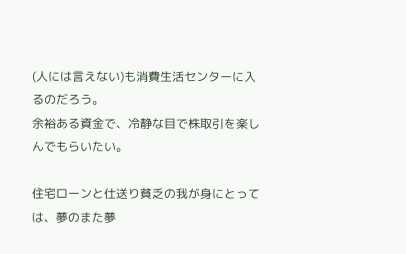(人には言えない)も消費生活センターに入るのだろう。
余裕ある資金で、冷静な目で株取引を楽しんでもらいたい。

住宅ローンと仕送り貧乏の我が身にとっては、夢のまた夢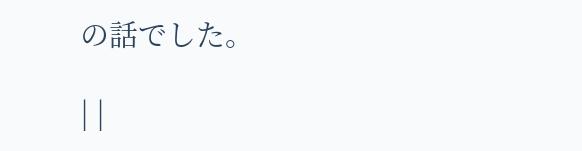の話でした。

| |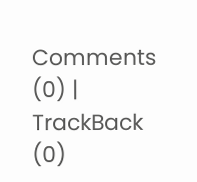Comments (0) | TrackBack (0)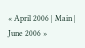« April 2006 | Main | June 2006 »